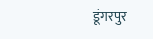डूंगरपुर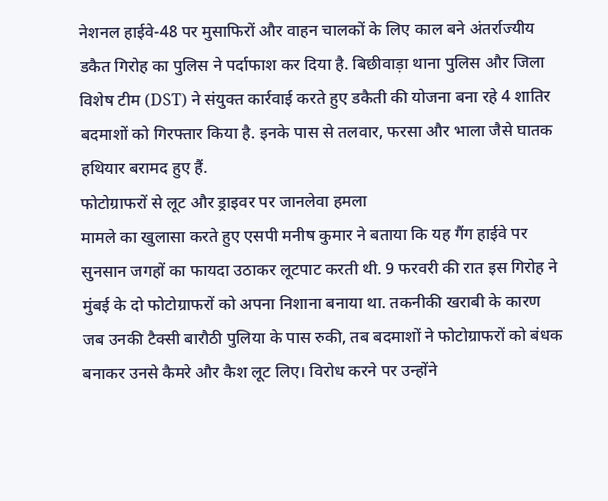नेशनल हाईवे-48 पर मुसाफिरों और वाहन चालकों के लिए काल बने अंतर्राज्यीय डकैत गिरोह का पुलिस ने पर्दाफाश कर दिया है. बिछीवाड़ा थाना पुलिस और जिला विशेष टीम (DST) ने संयुक्त कार्रवाई करते हुए डकैती की योजना बना रहे 4 शातिर बदमाशों को गिरफ्तार किया है. इनके पास से तलवार, फरसा और भाला जैसे घातक हथियार बरामद हुए हैं.
फोटोग्राफरों से लूट और ड्राइवर पर जानलेवा हमला
मामले का खुलासा करते हुए एसपी मनीष कुमार ने बताया कि यह गैंग हाईवे पर सुनसान जगहों का फायदा उठाकर लूटपाट करती थी. 9 फरवरी की रात इस गिरोह ने मुंबई के दो फोटोग्राफरों को अपना निशाना बनाया था. तकनीकी खराबी के कारण जब उनकी टैक्सी बारौठी पुलिया के पास रुकी, तब बदमाशों ने फोटोग्राफरों को बंधक बनाकर उनसे कैमरे और कैश लूट लिए। विरोध करने पर उन्होंने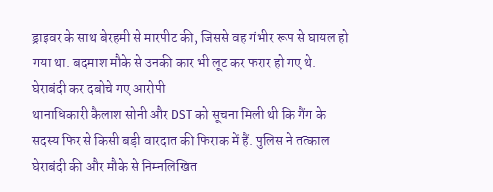ड्राइवर के साथ बेरहमी से मारपीट की, जिससे वह गंभीर रूप से घायल हो गया था. बदमाश मौके से उनकी कार भी लूट कर फरार हो गए थे.
घेराबंदी कर दबोचे गए आरोपी
थानाधिकारी कैलाश सोनी और DST को सूचना मिली थी कि गैंग के सदस्य फिर से किसी बड़ी वारदात की फिराक में हैं. पुलिस ने तत्काल घेराबंदी की और मौके से निम्नलिखित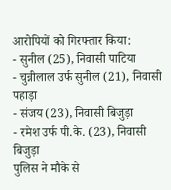आरोपियों को गिरफ्तार किया:
- सुनील (25), निवासी पाटिया
- चुन्नीलाल उर्फ सुनील (21), निवासी पहाड़ा
- संजय (23), निवासी बिजुड़ा
- रमेश उर्फ पी.के. (23), निवासी बिजुड़ा
पुलिस ने मौके से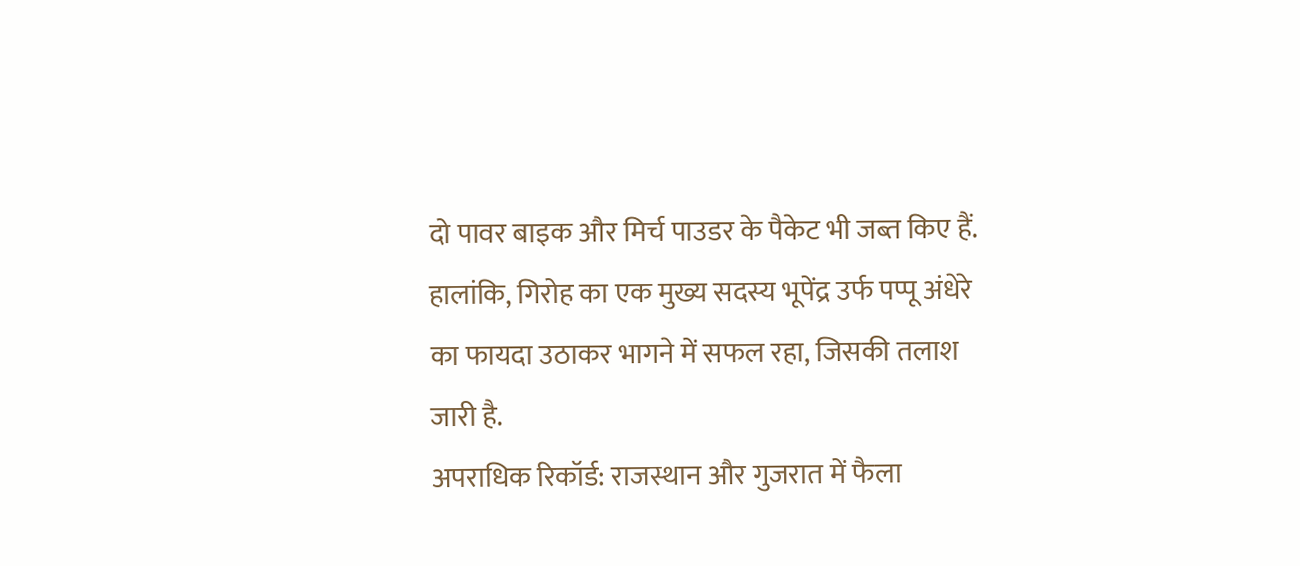दो पावर बाइक और मिर्च पाउडर के पैकेट भी जब्त किए हैं. हालांकि, गिरोह का एक मुख्य सदस्य भूपेंद्र उर्फ पप्पू अंधेरे का फायदा उठाकर भागने में सफल रहा, जिसकी तलाश जारी है.
अपराधिक रिकॉर्ड: राजस्थान और गुजरात में फैला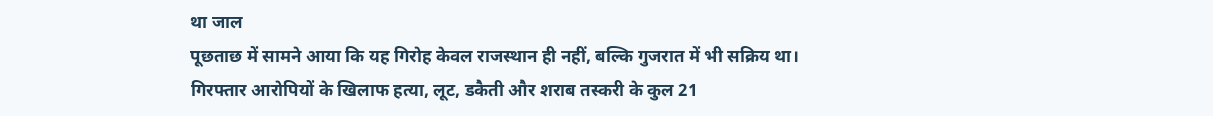था जाल
पूछताछ में सामने आया कि यह गिरोह केवल राजस्थान ही नहीं, बल्कि गुजरात में भी सक्रिय था। गिरफ्तार आरोपियों के खिलाफ हत्या, लूट, डकैती और शराब तस्करी के कुल 21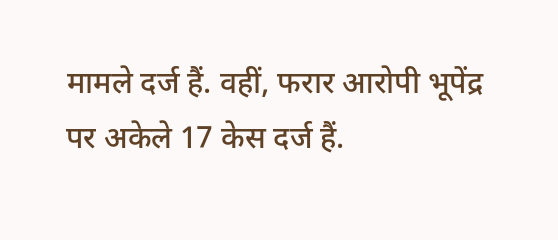मामले दर्ज हैं. वहीं, फरार आरोपी भूपेंद्र पर अकेले 17 केस दर्ज हैं.